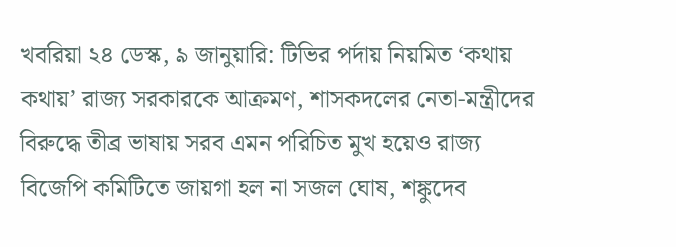খবরিয়া ২৪ ডেস্ক, ৯ জানুয়ারি: টিভির পর্দায় নিয়মিত ‘কথায় কথায়’ রাজ্য সরকারকে আক্রমণ, শাসকদলের নেতা-মন্ত্রীদের বিরুদ্ধে তীব্র ভাষায় সরব এমন পরিচিত মুখ হয়েও রাজ্য বিজেপি কমিটিতে জায়গা হল না সজল ঘোষ, শঙ্কুদেব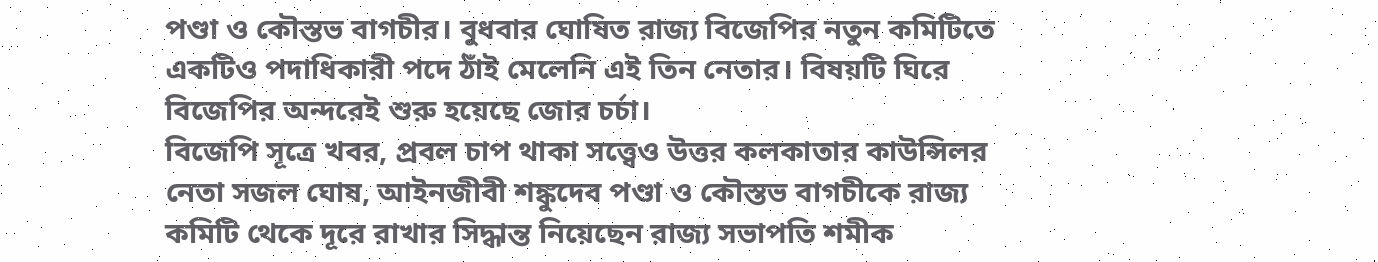পণ্ডা ও কৌস্তভ বাগচীর। বুধবার ঘোষিত রাজ্য বিজেপির নতুন কমিটিতে একটিও পদাধিকারী পদে ঠাঁই মেলেনি এই তিন নেতার। বিষয়টি ঘিরে বিজেপির অন্দরেই শুরু হয়েছে জোর চর্চা।
বিজেপি সূত্রে খবর, প্রবল চাপ থাকা সত্ত্বেও উত্তর কলকাতার কাউন্সিলর নেতা সজল ঘোষ, আইনজীবী শঙ্কুদেব পণ্ডা ও কৌস্তভ বাগচীকে রাজ্য কমিটি থেকে দূরে রাখার সিদ্ধান্ত নিয়েছেন রাজ্য সভাপতি শমীক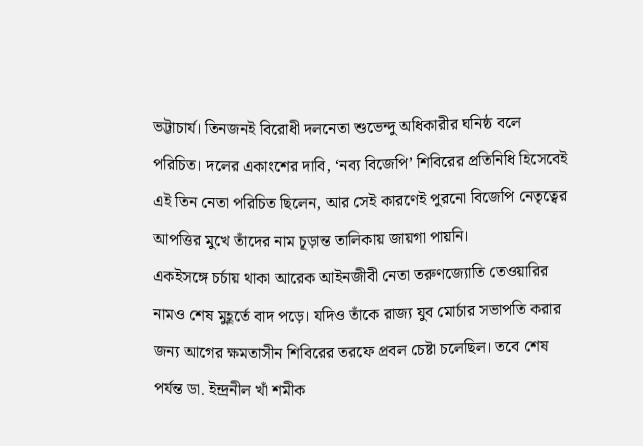ভট্টাচার্য। তিনজনই বিরোধী দলনেতা শুভেন্দু অধিকারীর ঘনিষ্ঠ বলে পরিচিত। দলের একাংশের দাবি, ‘নব্য বিজেপি’ শিবিরের প্রতিনিধি হিসেবেই এই তিন নেতা পরিচিত ছিলেন, আর সেই কারণেই পুরনো বিজেপি নেতৃত্বের আপত্তির মুখে তাঁদের নাম চূড়ান্ত তালিকায় জায়গা পায়নি।
একইসঙ্গে চর্চায় থাকা আরেক আইনজীবী নেতা তরুণজ্যোতি তেওয়ারির নামও শেষ মুহূর্তে বাদ পড়ে। যদিও তাঁকে রাজ্য যুব মোর্চার সভাপতি করার জন্য আগের ক্ষমতাসীন শিবিরের তরফে প্রবল চেষ্টা চলেছিল। তবে শেষ পর্যন্ত ডা. ইন্দ্রনীল খাঁ শমীক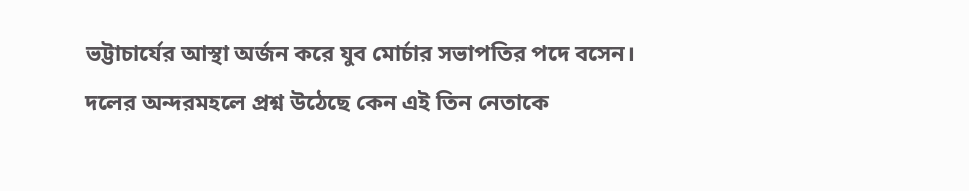ভট্টাচার্যের আস্থা অর্জন করে যুব মোর্চার সভাপতির পদে বসেন।
দলের অন্দরমহলে প্রশ্ন উঠেছে কেন এই তিন নেতাকে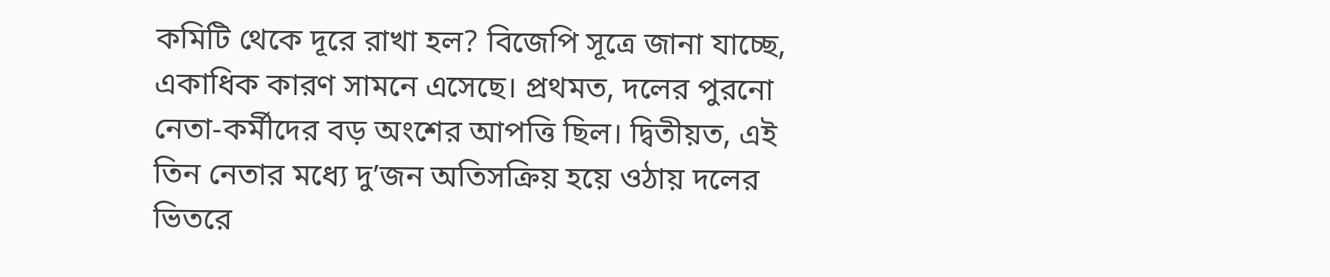কমিটি থেকে দূরে রাখা হল? বিজেপি সূত্রে জানা যাচ্ছে, একাধিক কারণ সামনে এসেছে। প্রথমত, দলের পুরনো নেতা-কর্মীদের বড় অংশের আপত্তি ছিল। দ্বিতীয়ত, এই তিন নেতার মধ্যে দু’জন অতিসক্রিয় হয়ে ওঠায় দলের ভিতরে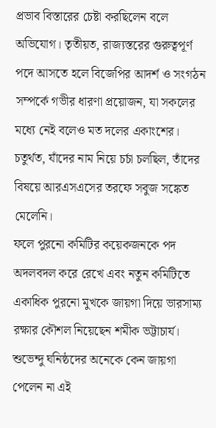প্রভাব বিস্তারের চেষ্টা করছিলেন বলে অভিযোগ। তৃতীয়ত, রাজ্যস্তরের গুরুত্বপূর্ণ পদে আসতে হলে বিজেপির আদর্শ ও সংগঠন সম্পর্কে গভীর ধারণা প্রয়োজন, যা সকলের মধ্যে নেই বলেও মত দলের একাংশের। চতুর্থত, যাঁদের নাম নিয়ে চর্চা চলছিল, তাঁদের বিষয়ে আরএসএসের তরফে সবুজ সঙ্কেত মেলেনি।
ফলে পুরনো কমিটির কয়েকজনকে পদ অদলবদল করে রেখে এবং নতুন কমিটিতে একাধিক পুরনো মুখকে জায়গা দিয়ে ভারসাম্য রক্ষার কৌশল নিয়েছেন শমীক ভট্টাচার্য। শুভেন্দু ঘনিষ্ঠদের অনেকে কেন জায়গা পেলেন না এই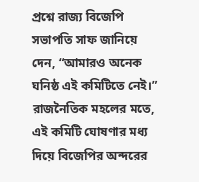প্রশ্নে রাজ্য বিজেপি সভাপতি সাফ জানিয়ে দেন, “আমারও অনেক ঘনিষ্ঠ এই কমিটিতে নেই।” রাজনৈতিক মহলের মতে, এই কমিটি ঘোষণার মধ্য দিয়ে বিজেপির অন্দরের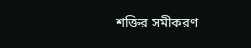শক্তির সমীকরণ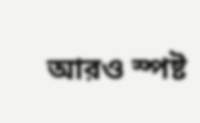আরও স্পষ্ট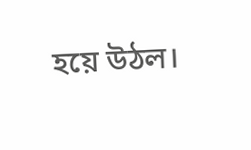হয়ে উঠল।